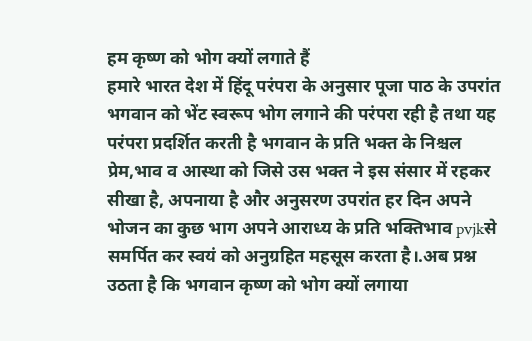हम कृष्ण को भोग क्यों लगाते हैं
हमारे भारत देश में हिंदू परंपरा के अनुसार पूजा पाठ के उपरांत भगवान को भेंट स्वरूप भोग लगाने की परंपरा रही है तथा यह परंपरा प्रदर्शित करती है भगवान के प्रति भक्त के निश्चल प्रेम,भाव व आस्था को जिसे उस भक्त ने इस संसार में रहकर सीखा है, अपनाया है और अनुसरण उपरांत हर दिन अपने भोजन का कुछ भाग अपने आराध्य के प्रति भक्तिभाव pvjkसे समर्पित कर स्वयं को अनुग्रहित महसूस करता है।.अब प्रश्न उठता है कि भगवान कृष्ण को भोग क्यों लगाया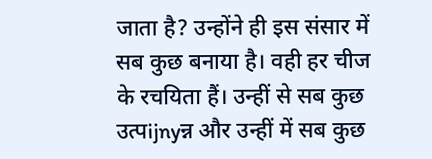जाता है? उन्होंने ही इस संसार में सब कुछ बनाया है। वही हर चीज के रचयिता हैं। उन्हीं से सब कुछ उत्पijnyन्न और उन्हीं में सब कुछ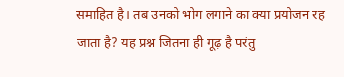समाहित है। तब उनको भोग लगाने का क्या प्रयोजन रह जाता है? यह प्रश्न जितना ही गूढ़ है परंतु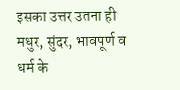इसका उत्तर उतना ही मधुर, सुंदर, भावपूर्ण व धर्म के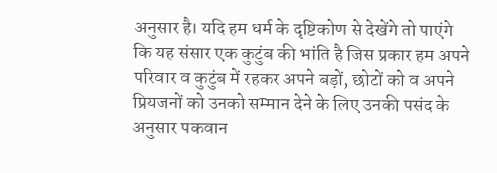अनुसार है। यदि हम धर्म के दृष्टिकोण से देखेंगे तो पाएंगे कि यह संसार एक कुटुंब की भांति है जिस प्रकार हम अपने परिवार व कुटुंब में रहकर अपने बड़ों, छोटों को व अपने प्रियजनों को उनको सम्मान देने के लिए उनकी पसंद के अनुसार पकवान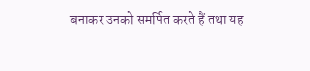बनाकर उनको समर्पित करते हैं तथा यह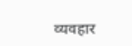व्यवहार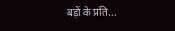बड़ों के प्रति...